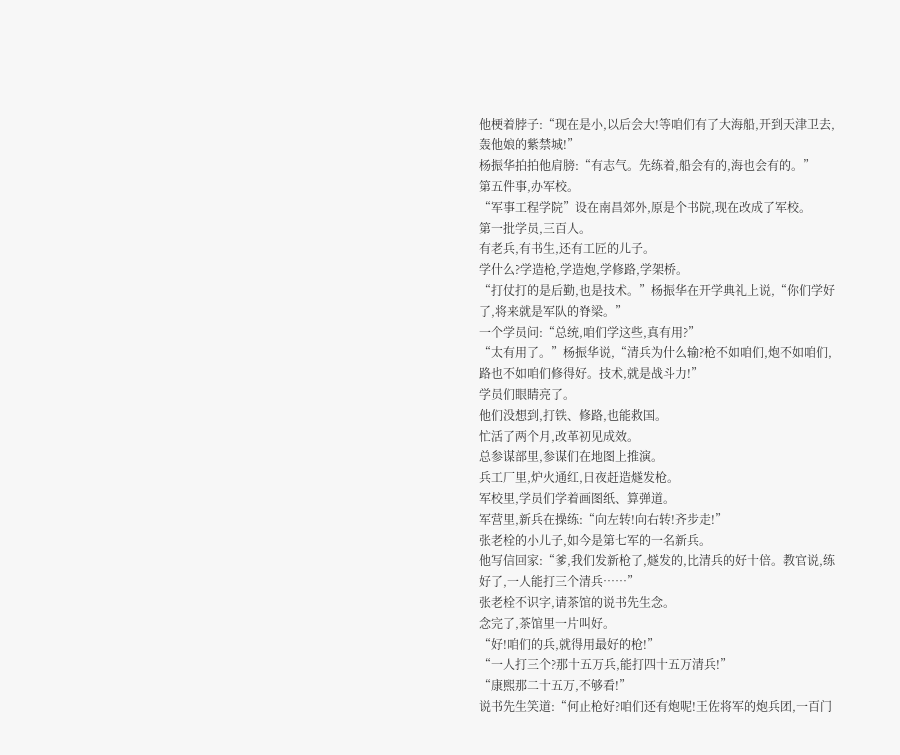他梗着脖子:“现在是小,以后会大!等咱们有了大海船,开到天津卫去,轰他娘的紫禁城!”
杨振华拍拍他肩膀:“有志气。先练着,船会有的,海也会有的。”
第五件事,办军校。
“军事工程学院”设在南昌郊外,原是个书院,现在改成了军校。
第一批学员,三百人。
有老兵,有书生,还有工匠的儿子。
学什么?学造枪,学造炮,学修路,学架桥。
“打仗打的是后勤,也是技术。”杨振华在开学典礼上说,“你们学好了,将来就是军队的脊梁。”
一个学员问:“总统,咱们学这些,真有用?”
“太有用了。”杨振华说,“清兵为什么输?枪不如咱们,炮不如咱们,路也不如咱们修得好。技术,就是战斗力!”
学员们眼睛亮了。
他们没想到,打铁、修路,也能救国。
忙活了两个月,改革初见成效。
总参谋部里,参谋们在地图上推演。
兵工厂里,炉火通红,日夜赶造燧发枪。
军校里,学员们学着画图纸、算弹道。
军营里,新兵在操练:“向左转!向右转!齐步走!”
张老栓的小儿子,如今是第七军的一名新兵。
他写信回家:“爹,我们发新枪了,燧发的,比清兵的好十倍。教官说,练好了,一人能打三个清兵……”
张老栓不识字,请茶馆的说书先生念。
念完了,茶馆里一片叫好。
“好!咱们的兵,就得用最好的枪!”
“一人打三个?那十五万兵,能打四十五万清兵!”
“康熙那二十五万,不够看!”
说书先生笑道:“何止枪好?咱们还有炮呢!王佐将军的炮兵团,一百门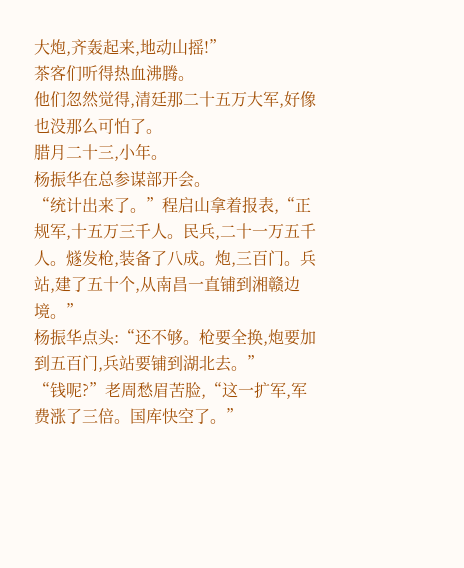大炮,齐轰起来,地动山摇!”
茶客们听得热血沸腾。
他们忽然觉得,清廷那二十五万大军,好像也没那么可怕了。
腊月二十三,小年。
杨振华在总参谋部开会。
“统计出来了。”程启山拿着报表,“正规军,十五万三千人。民兵,二十一万五千人。燧发枪,装备了八成。炮,三百门。兵站,建了五十个,从南昌一直铺到湘赣边境。”
杨振华点头:“还不够。枪要全换,炮要加到五百门,兵站要铺到湖北去。”
“钱呢?”老周愁眉苦脸,“这一扩军,军费涨了三倍。国库快空了。”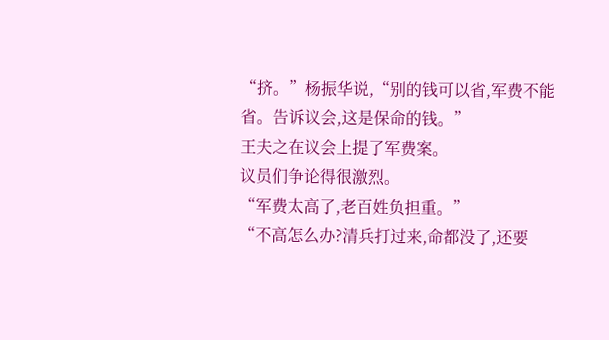“挤。”杨振华说,“别的钱可以省,军费不能省。告诉议会,这是保命的钱。”
王夫之在议会上提了军费案。
议员们争论得很激烈。
“军费太高了,老百姓负担重。”
“不高怎么办?清兵打过来,命都没了,还要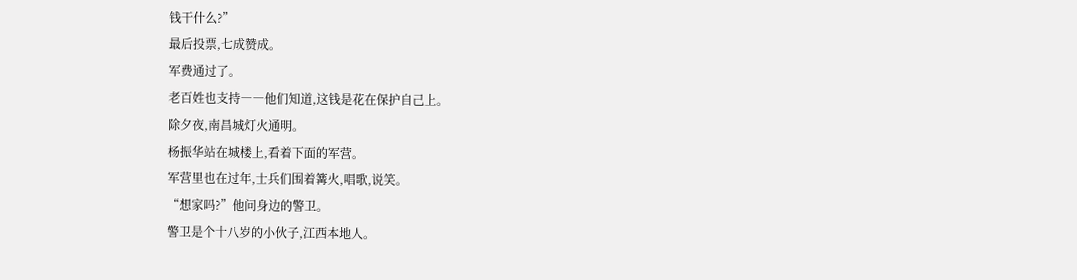钱干什么?”
最后投票,七成赞成。
军费通过了。
老百姓也支持――他们知道,这钱是花在保护自己上。
除夕夜,南昌城灯火通明。
杨振华站在城楼上,看着下面的军营。
军营里也在过年,士兵们围着篝火,唱歌,说笑。
“想家吗?”他问身边的警卫。
警卫是个十八岁的小伙子,江西本地人。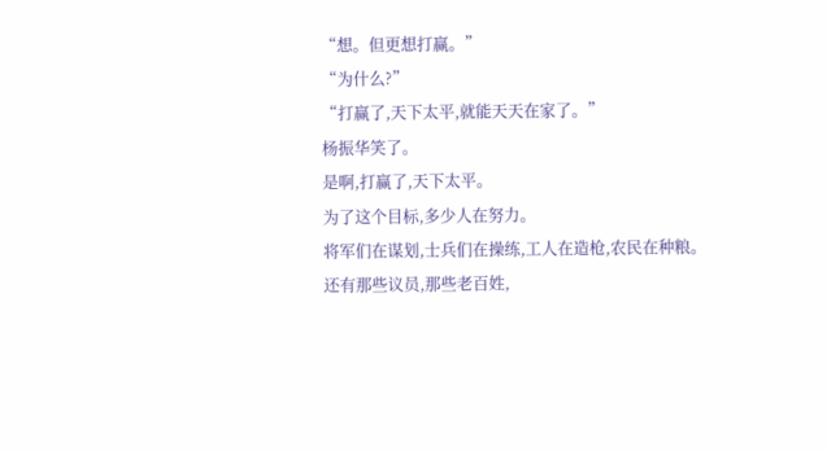“想。但更想打赢。”
“为什么?”
“打赢了,天下太平,就能天天在家了。”
杨振华笑了。
是啊,打赢了,天下太平。
为了这个目标,多少人在努力。
将军们在谋划,士兵们在操练,工人在造枪,农民在种粮。
还有那些议员,那些老百姓,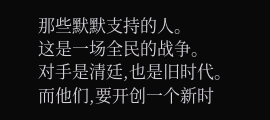那些默默支持的人。
这是一场全民的战争。
对手是清廷,也是旧时代。
而他们,要开创一个新时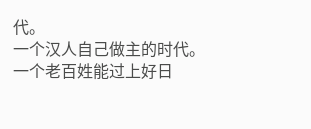代。
一个汉人自己做主的时代。
一个老百姓能过上好日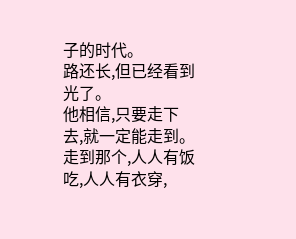子的时代。
路还长,但已经看到光了。
他相信,只要走下去,就一定能走到。
走到那个,人人有饭吃,人人有衣穿,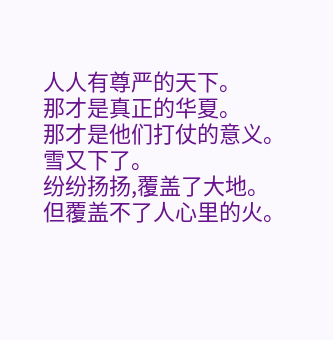人人有尊严的天下。
那才是真正的华夏。
那才是他们打仗的意义。
雪又下了。
纷纷扬扬,覆盖了大地。
但覆盖不了人心里的火。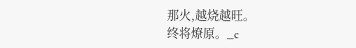那火,越烧越旺。
终将燎原。_c